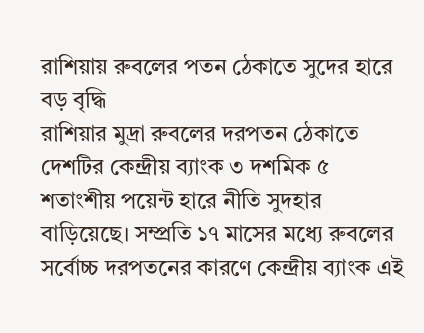রাশিয়ায় রুবলের পতন ঠেকাতে সুদের হারে বড় বৃদ্ধি
রাশিয়ার মুদ্রা রুবলের দরপতন ঠেকাতে দেশটির কেন্দ্রীয় ব্যাংক ৩ দশমিক ৫ শতাংশীয় পয়েন্ট হারে নীতি সুদহার বাড়িয়েছে। সম্প্রতি ১৭ মাসের মধ্যে রুবলের সর্বোচ্চ দরপতনের কারণে কেন্দ্রীয় ব্যাংক এই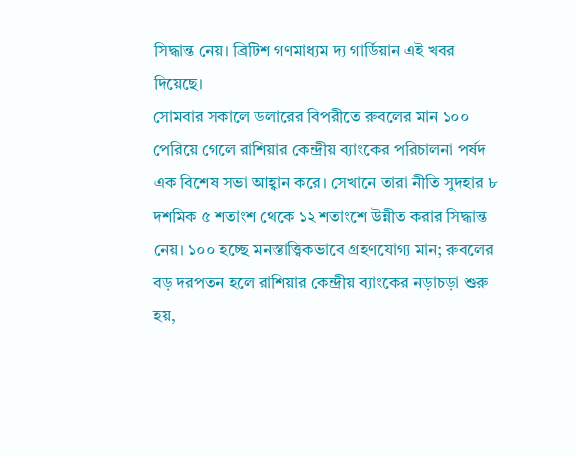সিদ্ধান্ত নেয়। ব্রিটিশ গণমাধ্যম দ্য গার্ডিয়ান এই খবর দিয়েছে।
সোমবার সকালে ডলারের বিপরীতে রুবলের মান ১০০ পেরিয়ে গেলে রাশিয়ার কেন্দ্রীয় ব্যাংকের পরিচালনা পর্ষদ এক বিশেষ সভা আহ্বান করে। সেখানে তারা নীতি সুদহার ৮ দশমিক ৫ শতাংশ থেকে ১২ শতাংশে উন্নীত করার সিদ্ধান্ত নেয়। ১০০ হচ্ছে মনস্তাত্ত্বিকভাবে গ্রহণযোগ্য মান; রুবলের বড় দরপতন হলে রাশিয়ার কেন্দ্রীয় ব্যাংকের নড়াচড়া শুরু হয়,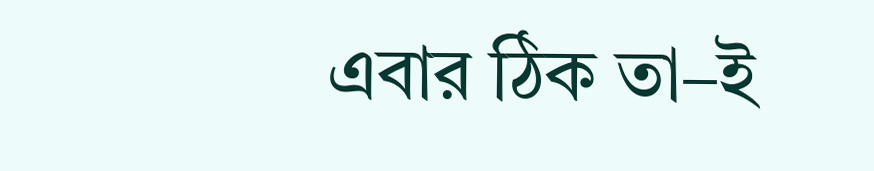এবার ঠিক তা–ই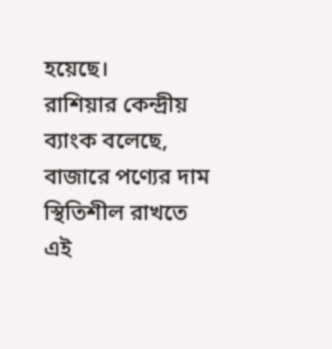হয়েছে।
রাশিয়ার কেন্দ্রীয় ব্যাংক বলেছে, বাজারে পণ্যের দাম স্থিতিশীল রাখতে এই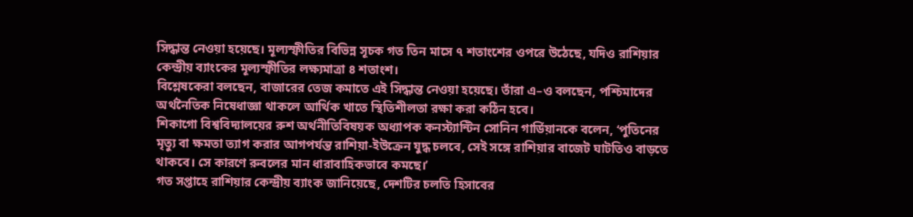সিদ্ধান্ত নেওয়া হয়েছে। মূল্যস্ফীতির বিভিন্ন সূচক গত তিন মাসে ৭ শতাংশের ওপরে উঠেছে, যদিও রাশিয়ার কেন্দ্রীয় ব্যাংকের মূল্যস্ফীতির লক্ষ্যমাত্রা ৪ শতাংশ।
বিশ্লেষকেরা বলছেন, বাজারের তেজ কমাতে এই সিদ্ধান্ত নেওয়া হয়েছে। তাঁরা এ–ও বলছেন, পশ্চিমাদের অর্থনৈতিক নিষেধাজ্ঞা থাকলে আর্থিক খাতে স্থিতিশীলতা রক্ষা করা কঠিন হবে।
শিকাগো বিশ্ববিদ্যালয়ের রুশ অর্থনীতিবিষয়ক অধ্যাপক কনস্ট্যান্টিন সোনিন গার্ডিয়ানকে বলেন, ‘পুতিনের মৃত্যু বা ক্ষমতা ত্যাগ করার আগপর্যন্ত রাশিয়া-ইউক্রেন যুদ্ধ চলবে, সেই সঙ্গে রাশিয়ার বাজেট ঘাটতিও বাড়তে থাকবে। সে কারণে রুবলের মান ধারাবাহিকভাবে কমছে।’
গত সপ্তাহে রাশিয়ার কেন্দ্রীয় ব্যাংক জানিয়েছে, দেশটির চলতি হিসাবের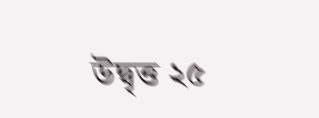উদ্বৃত্ত ২৫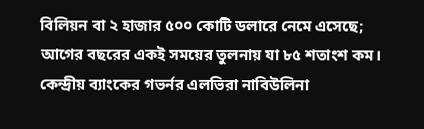বিলিয়ন বা ২ হাজার ৫০০ কোটি ডলারে নেমে এসেছে; আগের বছরের একই সময়ের তুলনায় যা ৮৫ শতাংশ কম।
কেন্দ্রীয় ব্যাংকের গভর্নর এলভিরা নাবিউলিনা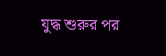যুদ্ধ শুরুর পর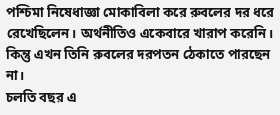পশ্চিমা নিষেধাজ্ঞা মোকাবিলা করে রুবলের দর ধরে রেখেছিলেন। অর্থনীতিও একেবারে খারাপ করেনি। কিন্তু এখন তিনি রুবলের দরপতন ঠেকাতে পারছেন না।
চলতি বছর এ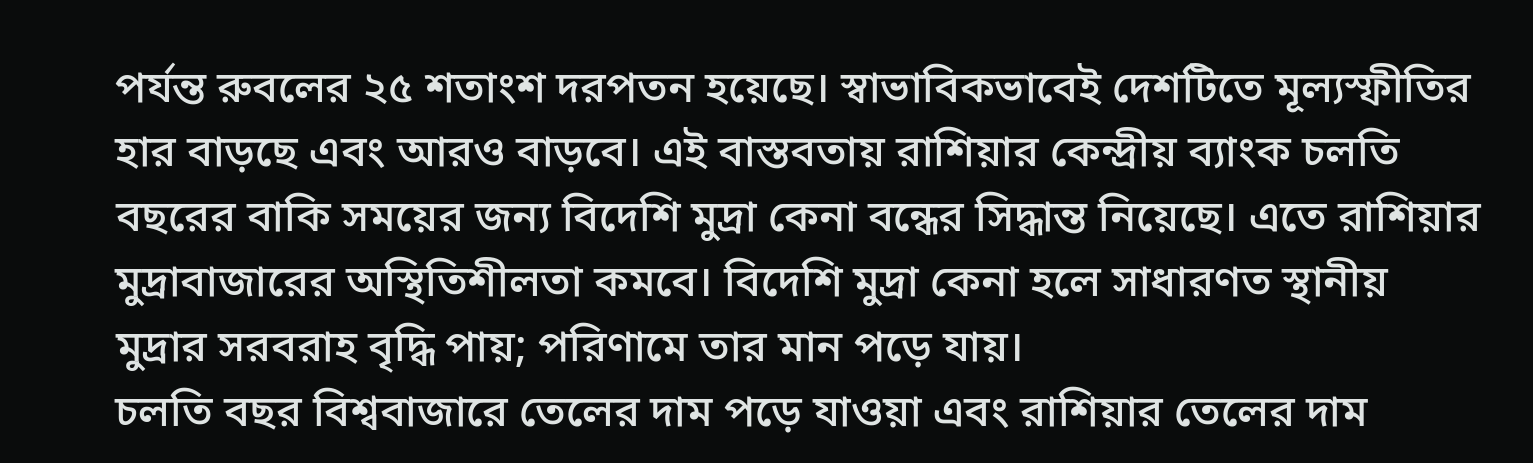পর্যন্ত রুবলের ২৫ শতাংশ দরপতন হয়েছে। স্বাভাবিকভাবেই দেশটিতে মূল্যস্ফীতির হার বাড়ছে এবং আরও বাড়বে। এই বাস্তবতায় রাশিয়ার কেন্দ্রীয় ব্যাংক চলতি বছরের বাকি সময়ের জন্য বিদেশি মুদ্রা কেনা বন্ধের সিদ্ধান্ত নিয়েছে। এতে রাশিয়ার মুদ্রাবাজারের অস্থিতিশীলতা কমবে। বিদেশি মুদ্রা কেনা হলে সাধারণত স্থানীয় মুদ্রার সরবরাহ বৃদ্ধি পায়; পরিণামে তার মান পড়ে যায়।
চলতি বছর বিশ্ববাজারে তেলের দাম পড়ে যাওয়া এবং রাশিয়ার তেলের দাম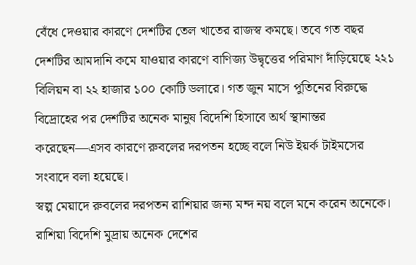বেঁধে দেওয়ার কারণে দেশটির তেল খাতের রাজস্ব কমছে। তবে গত বছর দেশটির আমদানি কমে যাওয়ার কারণে বাণিজ্য উদ্বৃত্তের পরিমাণ দাঁড়িয়েছে ২২১ বিলিয়ন বা ২২ হাজার ১০০ কোটি ডলারে। গত জুন মাসে পুতিনের বিরুদ্ধে বিদ্রোহের পর দেশটির অনেক মানুষ বিদেশি হিসাবে অর্থ স্থানান্তর করেছেন—এসব কারণে রুবলের দরপতন হচ্ছে বলে নিউ ইয়র্ক টাইমসের সংবাদে বলা হয়েছে।
স্বল্প মেয়াদে রুবলের দরপতন রাশিয়ার জন্য মন্দ নয় বলে মনে করেন অনেকে। রাশিয়া বিদেশি মুদ্রায় অনেক দেশের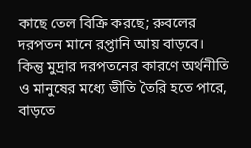কাছে তেল বিক্রি করছে; রুবলের দরপতন মানে রপ্তানি আয় বাড়বে। কিন্তু মুদ্রার দরপতনের কারণে অর্থনীতি ও মানুষের মধ্যে ভীতি তৈরি হতে পারে, বাড়তে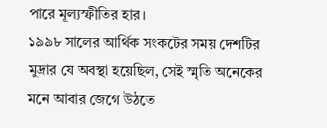পারে মূল্যস্ফীতির হার।
১৯৯৮ সালের আর্থিক সংকটের সময় দেশটির মুদ্রার যে অবস্থা হয়েছিল, সেই স্মৃতি অনেকের মনে আবার জেগে উঠতে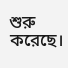শুরু করেছে।